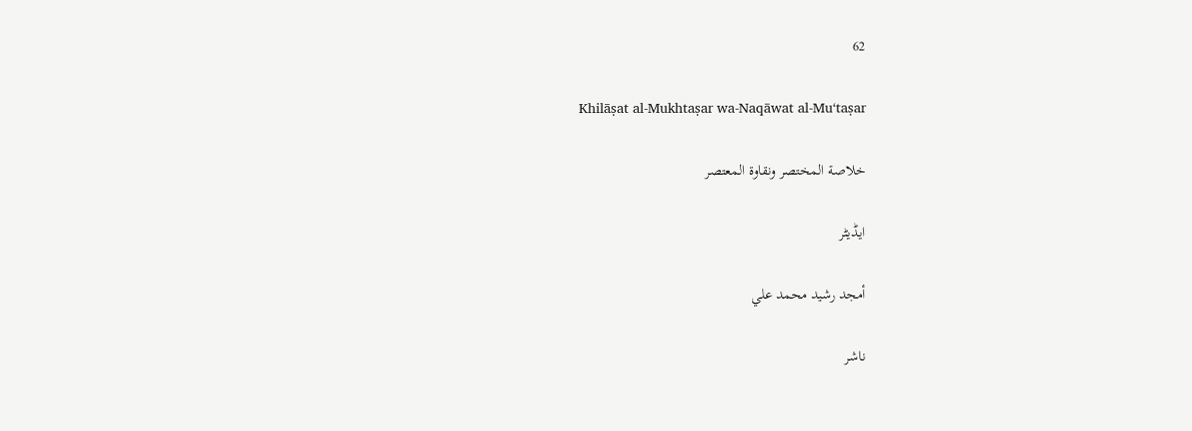62

Khilāṣat al-Mukhtaṣar wa-Naqāwat al-Mu‘taṣar

خلاصة المختصر ونقاوة المعتصر

ایڈیٹر

أمجد رشيد محمد علي

ناشر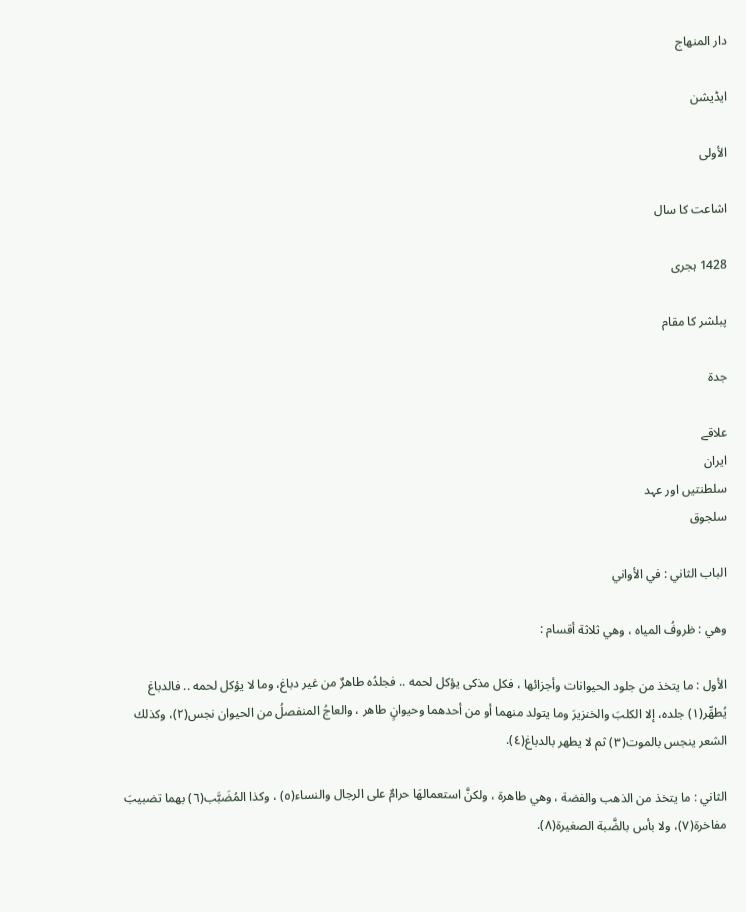دار المنهاج

ایڈیشن

الأولى

اشاعت کا سال

1428 ہجری

پبلشر کا مقام

جدة

علاقے
ایران
سلطنتیں اور عہد
سلجوق

الباب الثاني : في الأواني

وهي : ظروفُ المياه ، وهي ثلاثة أقسام :

الأول : ما يتخذ من جلود الحيوانات وأجزائها ، فكل مذكى يؤكل لحمه .. فجلدُه طاهرٌ من غير دباغ، وما لا يؤكل لحمه .. فالدباغ يُطهِّر(١) جلده، إلا الكلبَ والخنزيرَ وما يتولد منهما أو من أحدهما وحيوانٍ طاهر ، والعاجُ المنفصلُ من الحيوان نجس(٢)، وكذلك الشعر ينجس بالموت(٣) ثم لا يطهر بالدباغ(٤).

الثاني : ما يتخذ من الذهب والفضة ، وهي طاهرة ، ولكنَّ استعمالهَا حرامٌ على الرجال والنساء(٥) ، وكذا المُضَبَّب(٦) بهما تضبيبَ مفاخرة(٧)، ولا بأس بالضَّبة الصغيرة(٨).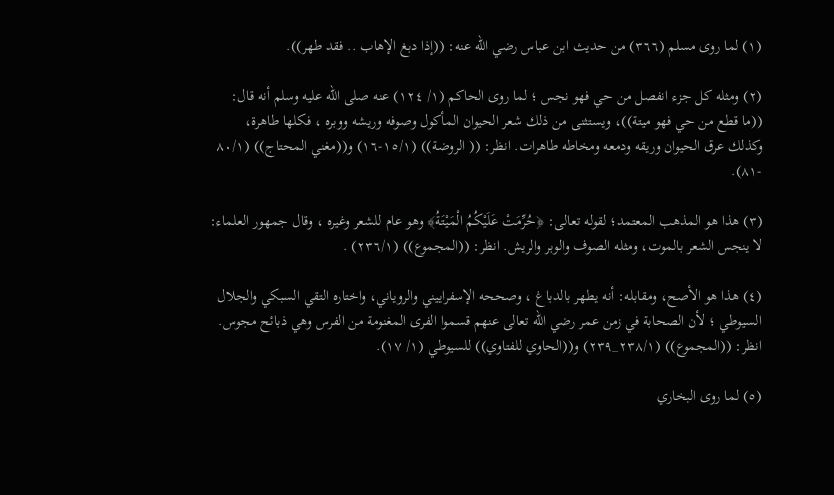(١) لما روى مسلم (٣٦٦) من حديث ابن عباس رضي الله عنه: ((إذا دبغ الإهاب .. فقد طهر)).

(٢) ومثله كل جزء انفصل من حي فهو نجس ؛ لما روى الحاكم (١/ ١٢٤) عنه صلى الله عليه وسلم أنه قال: ((ما قطع من حي فهو ميتة))، ويستثنى من ذلك شعر الحيوان المأكول وصوفه وريشه ووبره ، فكلها طاهرة، وكذلك عرق الحيوان وريقه ودمعه ومخاطه طاهرات. انظر: (( الروضة)) (١٥/١-١٦) و((مغني المحتاج)) (٨٠/١ -٨١).

(٣) هذا هو المذهب المعتمد؛ لقوله تعالى: ﴿حُرِّمَتْ عَلَيْكُمُ الْمَيْتَةُ﴾ وهو عام للشعر وغيره ، وقال جمهور العلماء: لا ينجس الشعر بالموت، ومثله الصوف والوبر والريش. انظر: ((المجموع)) (٢٣٦/١) .

(٤) هذا هو الأصح، ومقابله: أنه يطهر بالدباغ ، وصححه الإسفراييني والروياني، واختاره التقي السبكي والجلال السيوطي ؛ لأن الصحابة في زمن عمر رضي الله تعالى عنهم قسموا الفرى المغنومة من الفرس وهي ذبائح مجوس. انظر: ((المجموع)) (٢٣٨/١_٢٣٩) و((الحاوي للفتاوي)) للسيوطي (١/ ١٧).

(٥) لما روى البخاري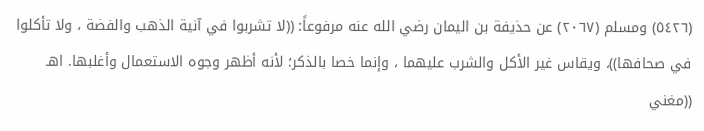(٥٤٢٦) ومسلم (٢٠٦٧) عن حذيفة بن اليمان رضي الله عنه مرفوعاً: ((لا تشربوا في آنية الذهب والفضة ، ولا تأكلوا في صحافها))، ويقاس غير الأكل والشرب عليهما ، وإنما خصا بالذكر؛ لأنه أظهر وجوه الاستعمال وأغلبها. اهـ ((مغني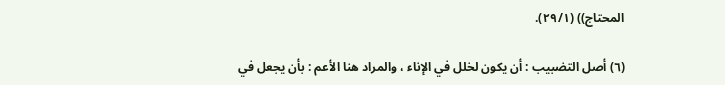المحتاج)) (٢٩/١).

(٦) أصل التضبيب : أن يكون لخلل في الإناء ، والمراد هنا الأعم : بأن يجعل في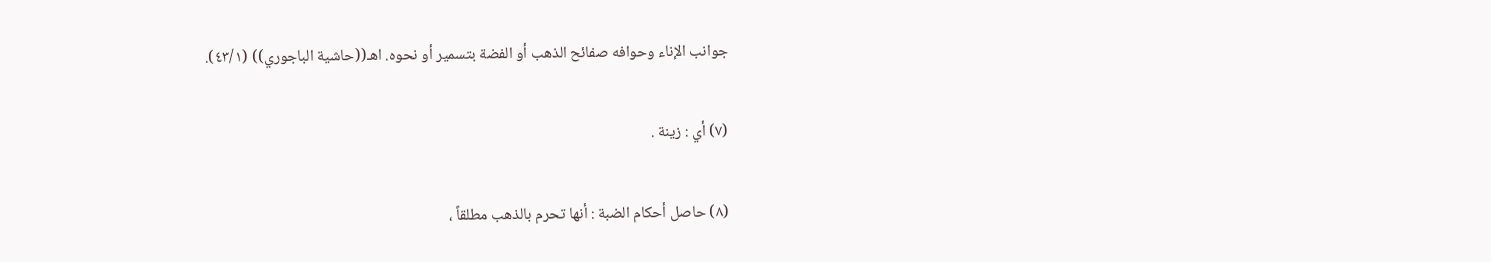جوانب الإناء وحوافه صفائح الذهب أو الفضة بتسمير أو نحوه. اهـ((حاشية الباجوري)) (٤٣/١).

(٧) أي : زينة .

(٨) حاصل أحكام الضبة : أنها تحرم بالذهب مطلقاً ،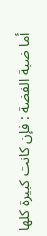أما ضبة الفضة : فإن كانت كبيرة كلها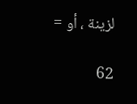لزينة ، أو =

62